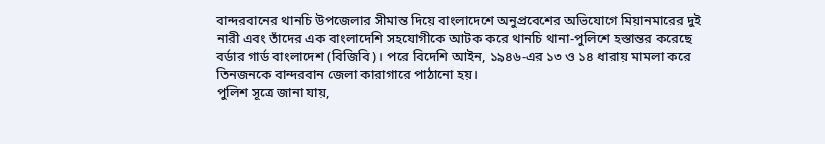বান্দরবানের থানচি উপজেলার সীমান্ত দিয়ে বাংলাদেশে অনুপ্রবেশের অভিযোগে মিয়ানমারের দুই নারী এবং তাঁদের এক বাংলাদেশি সহযোগীকে আটক করে থানচি থানা-পুলিশে হস্তান্তর করেছে বর্ডার গার্ড বাংলাদেশ (বিজিবি)। পরে বিদেশি আইন, ১৯৪৬-এর ১৩ ও ১৪ ধারায় মামলা করে তিনজনকে বান্দরবান জেলা কারাগারে পাঠানো হয়।
পুলিশ সূত্রে জানা যায়,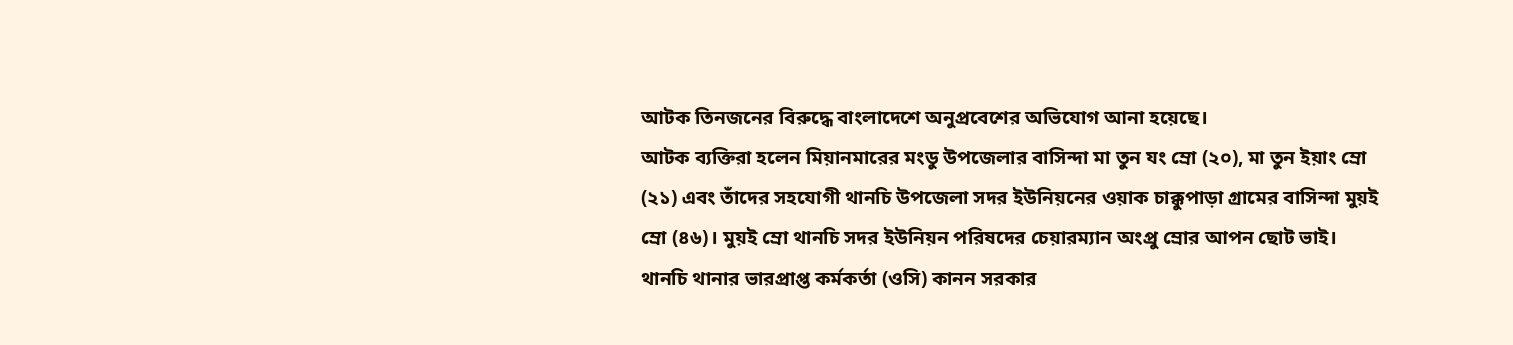আটক তিনজনের বিরুদ্ধে বাংলাদেশে অনুপ্রবেশের অভিযোগ আনা হয়েছে।
আটক ব্যক্তিরা হলেন মিয়ানমারের মংডু উপজেলার বাসিন্দা মা তুন যং ম্রো (২০), মা তুন ইয়াং ম্রো (২১) এবং তাঁদের সহযোগী থানচি উপজেলা সদর ইউনিয়নের ওয়াক চাক্কুপাড়া গ্রামের বাসিন্দা মুয়ই ম্রো (৪৬)। মুয়ই ম্রো থানচি সদর ইউনিয়ন পরিষদের চেয়ারম্যান অংপ্রু ম্রোর আপন ছোট ভাই।
থানচি থানার ভারপ্রাপ্ত কর্মকর্তা (ওসি) কানন সরকার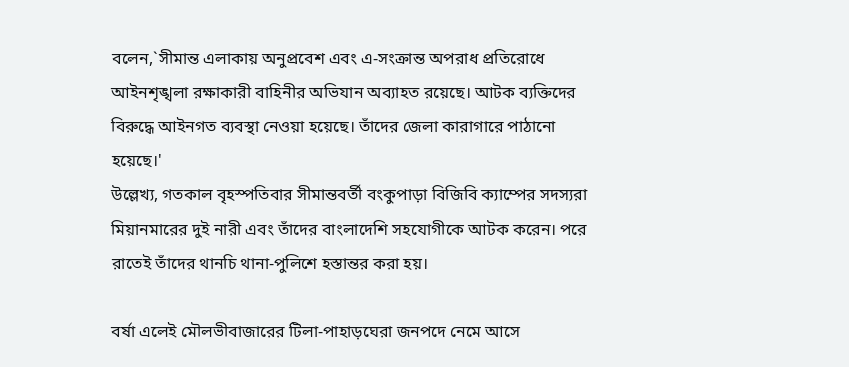বলেন,`সীমান্ত এলাকায় অনুপ্রবেশ এবং এ-সংক্রান্ত অপরাধ প্রতিরোধে আইনশৃঙ্খলা রক্ষাকারী বাহিনীর অভিযান অব্যাহত রয়েছে। আটক ব্যক্তিদের বিরুদ্ধে আইনগত ব্যবস্থা নেওয়া হয়েছে। তাঁদের জেলা কারাগারে পাঠানো হয়েছে।'
উল্লেখ্য, গতকাল বৃহস্পতিবার সীমান্তবর্তী বংকুপাড়া বিজিবি ক্যাম্পের সদস্যরা মিয়ানমারের দুই নারী এবং তাঁদের বাংলাদেশি সহযোগীকে আটক করেন। পরে রাতেই তাঁদের থানচি থানা-পুলিশে হস্তান্তর করা হয়।

বর্ষা এলেই মৌলভীবাজারের টিলা-পাহাড়ঘেরা জনপদে নেমে আসে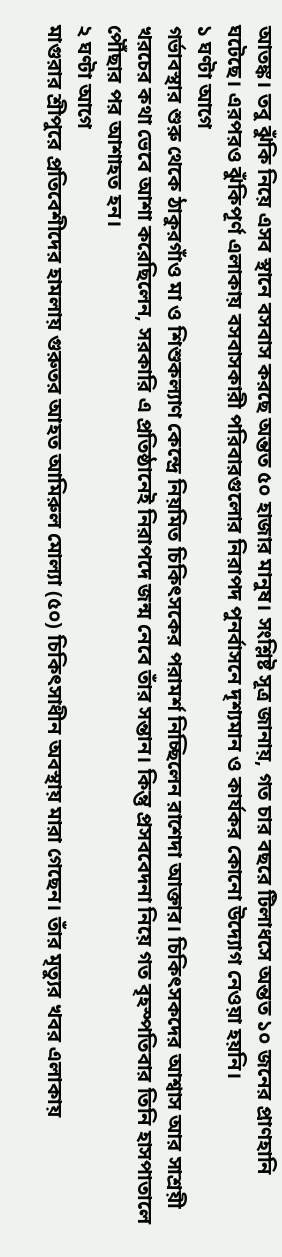আতঙ্ক। তবু ঝুঁকি নিয়ে এসব স্থানে বসবাস করছে অন্তত ৫০ হাজার মানুষ। সংশ্লিষ্ট সূত্র জানায়, গত চার বছরে টিলাধসে অন্তত ১০ জনের প্রাণহানি ঘটেছে। এরপরও ঝুঁকিপূর্ণ এলাকায় বসবাসকারী পরিবারগুলোর নিরাপদ পুনর্বাসনে দৃশ্যমান ও কার্যকর কোনো উদ্যোগ নেওয়া হয়নি।
১ ঘণ্টা আগে
গর্ভাবস্থার শুরু থেকে ঠাকুরগাঁও মা ও শিশুকল্যাণ কেন্দ্রে নিয়মিত চিকিৎসকের পরামর্শ নিচ্ছিলেন রাশেদা আক্তার। চিকিৎসকদের আশ্বাস আর সাশ্রয়ী খরচের কথা ভেবে আশা করেছিলেন, সরকারি এ প্রতিষ্ঠানেই নিরাপদে জন্ম নেবে তাঁর সন্তান। কিন্তু প্রসববেদনা নিয়ে গত বৃহস্পতিবার তিনি হাসপাতালে পৌঁছার পর আশাহত হন।
২ ঘণ্টা আগে
মাগুরার শ্রীপুরে প্রতিবেশীদের হামলায় গুরুতর আহত আমিরুল মোল্যা (৫০) চিকিৎসাধীন অবস্থায় মারা গেছেন। তাঁর মৃত্যুর খবর এলাকায়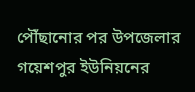পৌঁছানোর পর উপজেলার গয়েশপুর ইউনিয়নের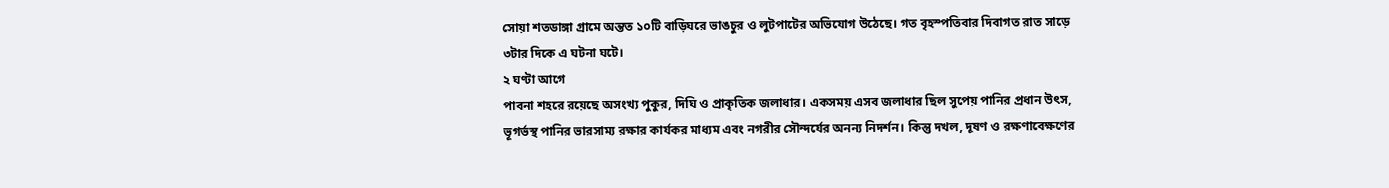সোয়া শতডাঙ্গা গ্রামে অন্তত ১০টি বাড়িঘরে ভাঙচুর ও লুটপাটের অভিযোগ উঠেছে। গত বৃহস্পতিবার দিবাগত রাত সাড়ে ৩টার দিকে এ ঘটনা ঘটে।
২ ঘণ্টা আগে
পাবনা শহরে রয়েছে অসংখ্য পুকুর, দিঘি ও প্রাকৃতিক জলাধার। একসময় এসব জলাধার ছিল সুপেয় পানির প্রধান উৎস, ভূগর্ভস্থ পানির ভারসাম্য রক্ষার কার্যকর মাধ্যম এবং নগরীর সৌন্দর্যের অনন্য নিদর্শন। কিন্তু দখল, দূষণ ও রক্ষণাবেক্ষণের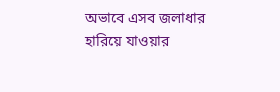অভাবে এসব জলাধার হারিয়ে যাওয়ার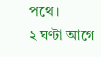পথে।
২ ঘণ্টা আগে